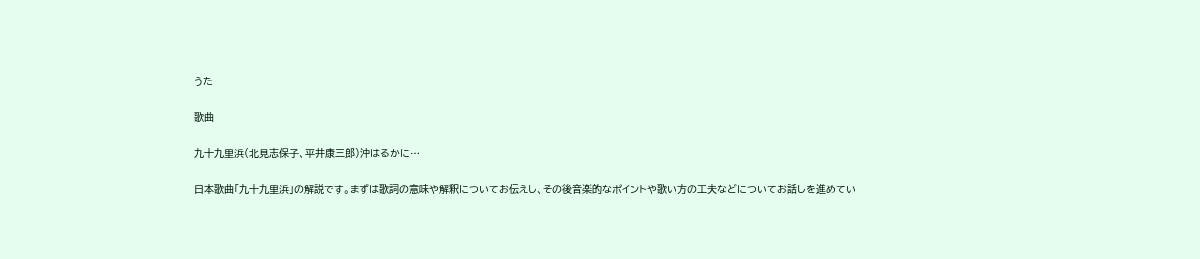うた

歌曲

九十九里浜(北見志保子、平井康三郎)沖はるかに…

日本歌曲「九十九里浜」の解説です。まずは歌詞の意味や解釈についてお伝えし、その後音楽的なポイントや歌い方の工夫などについてお話しを進めてい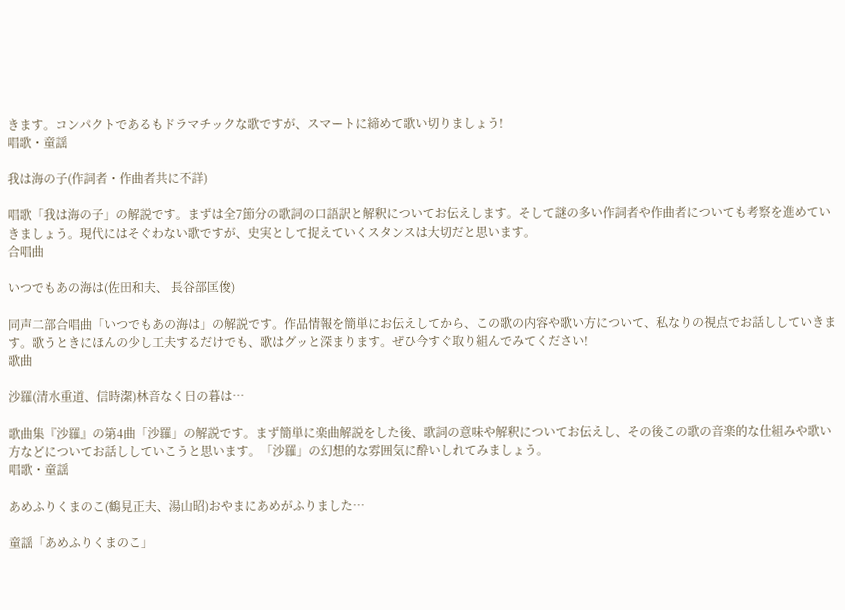きます。コンパクトであるもドラマチックな歌ですが、スマートに締めて歌い切りましょう!
唱歌・童謡

我は海の子(作詞者・作曲者共に不詳)

唱歌「我は海の子」の解説です。まずは全7節分の歌詞の口語訳と解釈についてお伝えします。そして謎の多い作詞者や作曲者についても考察を進めていきましょう。現代にはそぐわない歌ですが、史実として捉えていくスタンスは大切だと思います。
合唱曲

いつでもあの海は(佐田和夫、 長谷部匡俊)

同声二部合唱曲「いつでもあの海は」の解説です。作品情報を簡単にお伝えしてから、この歌の内容や歌い方について、私なりの視点でお話ししていきます。歌うときにほんの少し工夫するだけでも、歌はグッと深まります。ぜひ今すぐ取り組んでみてください!
歌曲

沙羅(清水重道、信時潔)林音なく日の暮は…

歌曲集『沙羅』の第4曲「沙羅」の解説です。まず簡単に楽曲解説をした後、歌詞の意味や解釈についてお伝えし、その後この歌の音楽的な仕組みや歌い方などについてお話ししていこうと思います。「沙羅」の幻想的な雰囲気に酔いしれてみましょう。
唱歌・童謡

あめふりくまのこ(鶴見正夫、湯山昭)おやまにあめがふりました…

童謡「あめふりくまのこ」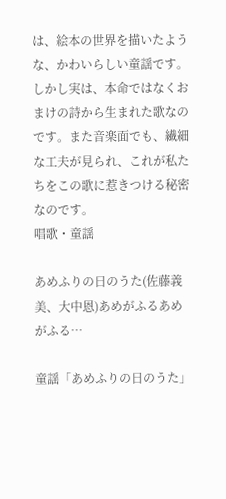は、絵本の世界を描いたような、かわいらしい童謡です。しかし実は、本命ではなくおまけの詩から生まれた歌なのです。また音楽面でも、繊細な工夫が見られ、これが私たちをこの歌に惹きつける秘密なのです。
唱歌・童謡

あめふりの日のうた(佐藤義美、大中恩)あめがふるあめがふる…

童謡「あめふりの日のうた」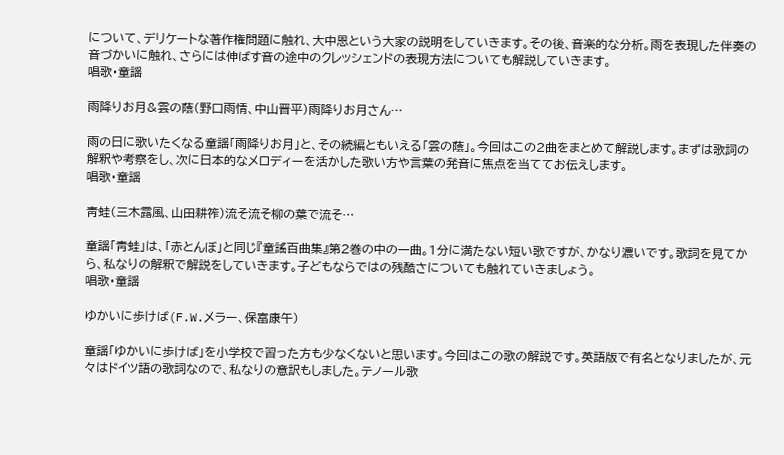について、デリケートな著作権問題に触れ、大中恩という大家の説明をしていきます。その後、音楽的な分析。雨を表現した伴奏の音づかいに触れ、さらには伸ばす音の途中のクレッシェンドの表現方法についても解説していきます。
唱歌・童謡

雨降りお月&雲の蔭(野口雨情、中山晋平)雨降りお月さん…

雨の日に歌いたくなる童謡「雨降りお月」と、その続編ともいえる「雲の蔭」。今回はこの2曲をまとめて解説します。まずは歌詞の解釈や考察をし、次に日本的なメロディーを活かした歌い方や言葉の発音に焦点を当ててお伝えします。
唱歌・童謡

靑蛙(三木露風、山田耕筰)流そ流そ柳の葉で流そ…

童謡「靑蛙」は、「赤とんぼ」と同じ『童謠百曲集』第2巻の中の一曲。1分に満たない短い歌ですが、かなり濃いです。歌詞を見てから、私なりの解釈で解説をしていきます。子どもならではの残酷さについても触れていきましょう。
唱歌・童謡

ゆかいに歩けば(F.W.メラー、保富康午)

童謡「ゆかいに歩けば」を小学校で習った方も少なくないと思います。今回はこの歌の解説です。英語版で有名となりましたが、元々はドイツ語の歌詞なので、私なりの意訳もしました。テノール歌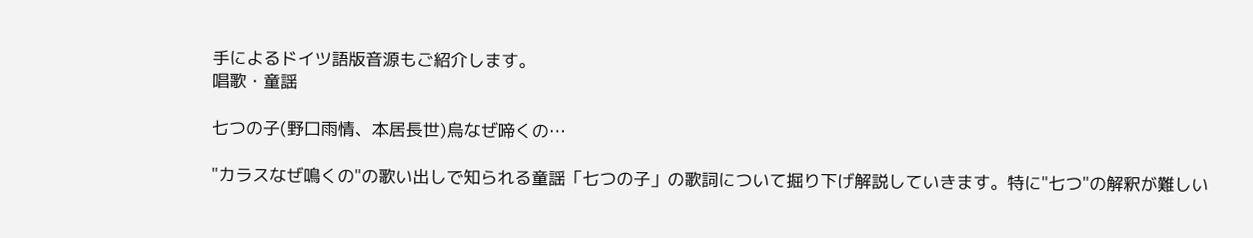手によるドイツ語版音源もご紹介します。
唱歌・童謡

七つの子(野口雨情、本居長世)烏なぜ啼くの…

"カラスなぜ鳴くの"の歌い出しで知られる童謡「七つの子」の歌詞について掘り下げ解説していきます。特に"七つ"の解釈が難しい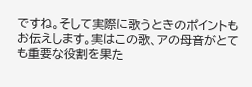ですね。そして実際に歌うときのポイントもお伝えします。実はこの歌、アの母音がとても重要な役割を果た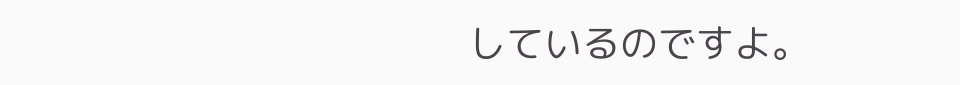しているのですよ。